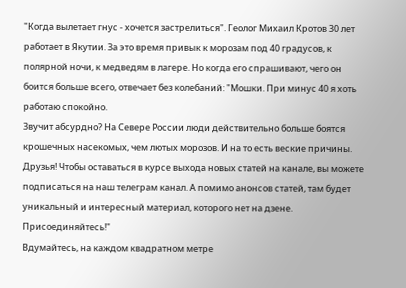"Когда вылетает гнус - хочется застрелиться". Геолог Михаил Кротов 30 лет работает в Якутии. За это время привык к морозам под 40 градусов, к полярной ночи, к медведям в лагере. Но когда его спрашивают, чего он боится больше всего, отвечает без колебаний: "Мошки. При минус 40 я хоть работаю спокойно.
Звучит абсурдно? На Севере России люди действительно больше боятся крошечных насекомых, чем лютых морозов. И на то есть веские причины.
Друзья! Чтобы оставаться в курсе выхода новых статей на канале, вы можете подписаться на наш телеграм канал. А помимо анонсов статей, там будет уникальный и интересный материал, которого нет на дзене. Присоединяйтесь!"
Вдумайтесь, на каждом квадратном метре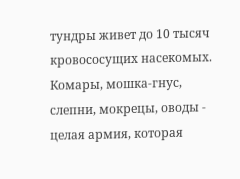тундры живет до 10 тысяч кровососущих насекомых. Комары, мошка-гнус, слепни, мокрецы, оводы - целая армия, которая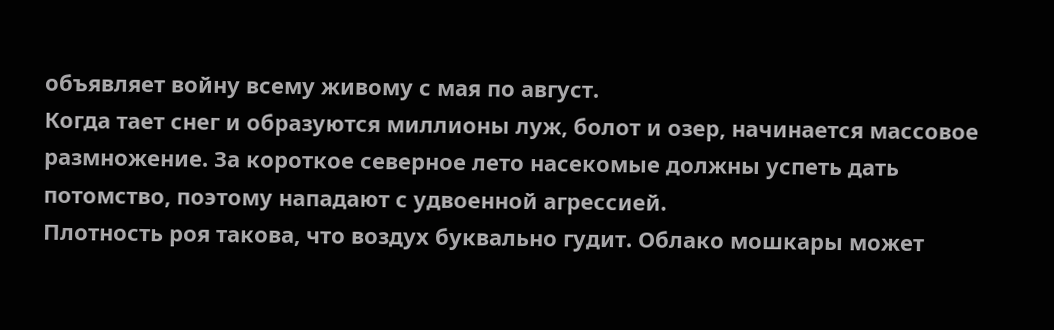объявляет войну всему живому с мая по август.
Когда тает снег и образуются миллионы луж, болот и озер, начинается массовое размножение. За короткое северное лето насекомые должны успеть дать потомство, поэтому нападают с удвоенной агрессией.
Плотность роя такова, что воздух буквально гудит. Облако мошкары может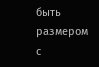быть размером с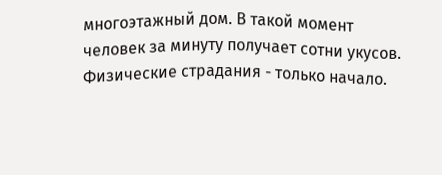многоэтажный дом. В такой момент человек за минуту получает сотни укусов.
Физические страдания - только начало.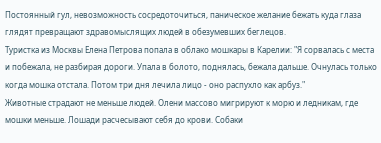Постоянный гул, невозможность сосредоточиться, паническое желание бежать куда глаза глядят превращают здравомыслящих людей в обезумевших беглецов.
Туристка из Москвы Елена Петрова попала в облако мошкары в Карелии: "Я сорвалась с места и побежала, не разбирая дороги. Упала в болото, поднялась, бежала дальше. Очнулась только когда мошка отстала. Потом три дня лечила лицо - оно распухло как арбуз."
Животные страдают не меньше людей. Олени массово мигрируют к морю и ледникам, где мошки меньше. Лошади расчесывают себя до крови. Собаки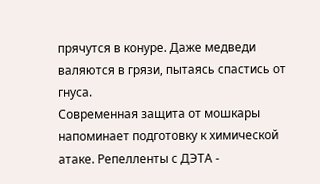прячутся в конуре. Даже медведи валяются в грязи, пытаясь спастись от гнуса.
Современная защита от мошкары напоминает подготовку к химической атаке. Репелленты с ДЭТА -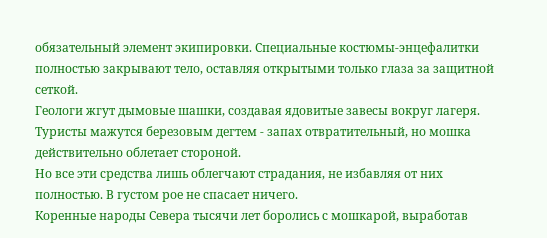обязательный элемент экипировки. Специальные костюмы-энцефалитки полностью закрывают тело, оставляя открытыми только глаза за защитной сеткой.
Геологи жгут дымовые шашки, создавая ядовитые завесы вокруг лагеря. Туристы мажутся березовым дегтем - запах отвратительный, но мошка действительно облетает стороной.
Но все эти средства лишь облегчают страдания, не избавляя от них полностью. В густом рое не спасает ничего.
Коренные народы Севера тысячи лет боролись с мошкарой, выработав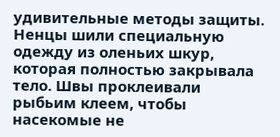удивительные методы защиты. Ненцы шили специальную одежду из оленьих шкур, которая полностью закрывала тело. Швы проклеивали рыбьим клеем, чтобы насекомые не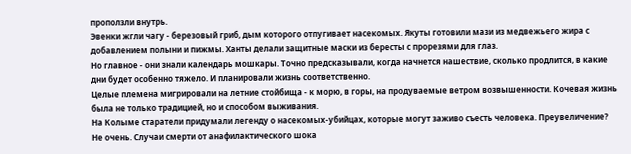проползли внутрь.
Эвенки жгли чагу - березовый гриб, дым которого отпугивает насекомых. Якуты готовили мази из медвежьего жира с добавлением полыни и пижмы. Ханты делали защитные маски из бересты с прорезями для глаз.
Но главное - они знали календарь мошкары. Точно предсказывали, когда начнется нашествие, сколько продлится, в какие дни будет особенно тяжело. И планировали жизнь соответственно.
Целые племена мигрировали на летние стойбища - к морю, в горы, на продуваемые ветром возвышенности. Кочевая жизнь была не только традицией, но и способом выживания.
На Колыме старатели придумали легенду о насекомых-убийцах, которые могут заживо съесть человека. Преувеличение? Не очень. Случаи смерти от анафилактического шока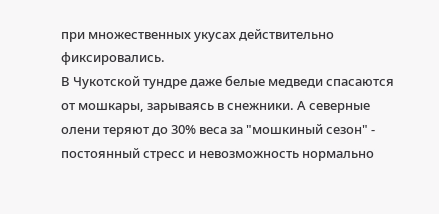при множественных укусах действительно фиксировались.
В Чукотской тундре даже белые медведи спасаются от мошкары, зарываясь в снежники. А северные олени теряют до 30% веса за "мошкиный сезон" - постоянный стресс и невозможность нормально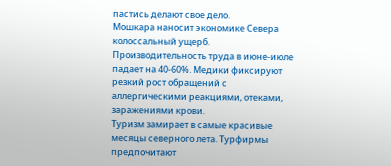пастись делают свое дело.
Мошкара наносит экономике Севера колоссальный ущерб. Производительность труда в июне-июле падает на 40-60%. Медики фиксируют резкий рост обращений с аллергическими реакциями, отеками, заражениями крови.
Туризм замирает в самые красивые месяцы северного лета. Турфирмы предпочитают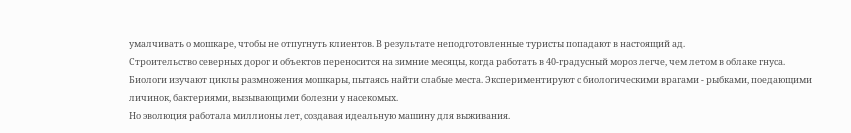умалчивать о мошкаре, чтобы не отпугнуть клиентов. В результате неподготовленные туристы попадают в настоящий ад.
Строительство северных дорог и объектов переносится на зимние месяцы, когда работать в 40-градусный мороз легче, чем летом в облаке гнуса.
Биологи изучают циклы размножения мошкары, пытаясь найти слабые места. Экспериментируют с биологическими врагами - рыбками, поедающими личинок, бактериями, вызывающими болезни у насекомых.
Но эволюция работала миллионы лет, создавая идеальную машину для выживания.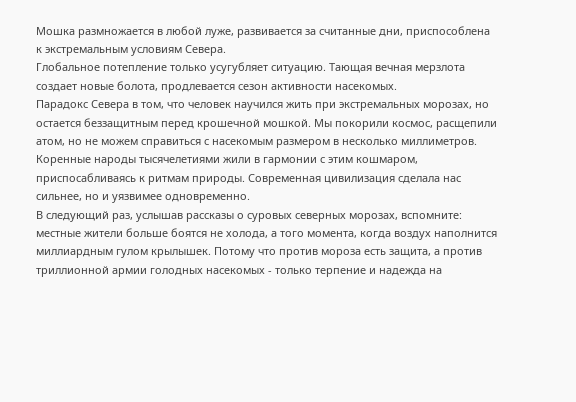Мошка размножается в любой луже, развивается за считанные дни, приспособлена к экстремальным условиям Севера.
Глобальное потепление только усугубляет ситуацию. Тающая вечная мерзлота создает новые болота, продлевается сезон активности насекомых.
Парадокс Севера в том, что человек научился жить при экстремальных морозах, но остается беззащитным перед крошечной мошкой. Мы покорили космос, расщепили атом, но не можем справиться с насекомым размером в несколько миллиметров.
Коренные народы тысячелетиями жили в гармонии с этим кошмаром, приспосабливаясь к ритмам природы. Современная цивилизация сделала нас сильнее, но и уязвимее одновременно.
В следующий раз, услышав рассказы о суровых северных морозах, вспомните: местные жители больше боятся не холода, а того момента, когда воздух наполнится миллиардным гулом крылышек. Потому что против мороза есть защита, а против триллионной армии голодных насекомых - только терпение и надежда на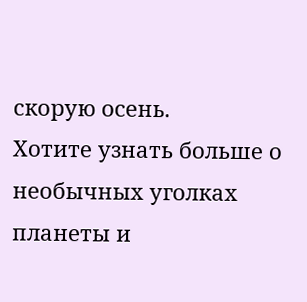скорую осень.
Хотите узнать больше о необычных уголках планеты и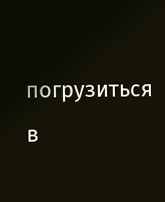погрузиться в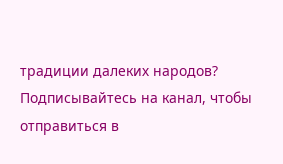традиции далеких народов? Подписывайтесь на канал, чтобы отправиться в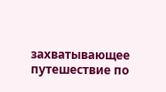захватывающее путешествие по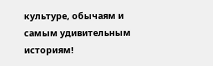культуре, обычаям и самым удивительным историям!